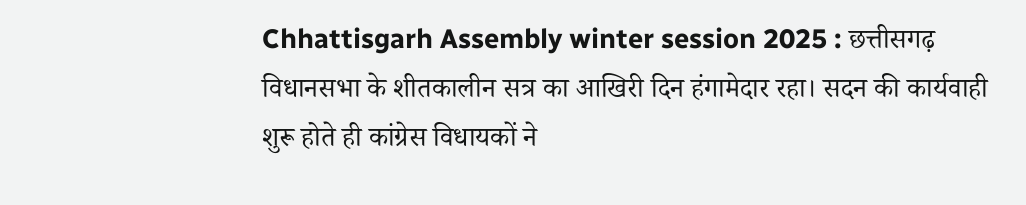Chhattisgarh Assembly winter session 2025 : छत्तीसगढ़ विधानसभा के शीतकालीन सत्र का आखिरी दिन हंगामेदार रहा। सदन की कार्यवाही शुरू होते ही कांग्रेस विधायकों ने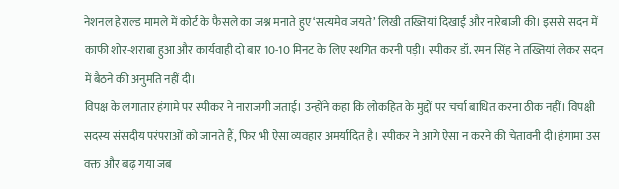नेशनल हेराल्ड मामले में कोर्ट के फैसले का जश्न मनाते हुए ‘सत्यमेव जयते’ लिखी तख्तियां दिखाईं और नारेबाजी की। इससे सदन में काफी शोर-शराबा हुआ और कार्यवाही दो बार 10-10 मिनट के लिए स्थगित करनी पड़ी। स्पीकर डॉ. रमन सिंह ने तख्तियां लेकर सदन में बैठने की अनुमति नहीं दी।
विपक्ष के लगातार हंगामे पर स्पीकर ने नाराजगी जताई। उन्होंने कहा कि लोकहित के मुद्दों पर चर्चा बाधित करना ठीक नहीं। विपक्षी सदस्य संसदीय परंपराओं को जानते हैं, फिर भी ऐसा व्यवहार अमर्यादित है। स्पीकर ने आगे ऐसा न करने की चेतावनी दी।हंगामा उस वक्त और बढ़ गया जब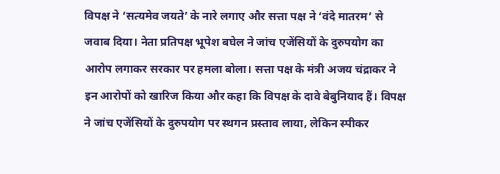विपक्ष ने ‘सत्यमेव जयते’ के नारे लगाए और सत्ता पक्ष ने ‘वंदे मातरम’ से जवाब दिया। नेता प्रतिपक्ष भूपेश बघेल ने जांच एजेंसियों के दुरुपयोग का आरोप लगाकर सरकार पर हमला बोला। सत्ता पक्ष के मंत्री अजय चंद्राकर ने इन आरोपों को खारिज किया और कहा कि विपक्ष के दावे बेबुनियाद हैं। विपक्ष ने जांच एजेंसियों के दुरुपयोग पर स्थगन प्रस्ताव लाया, लेकिन स्पीकर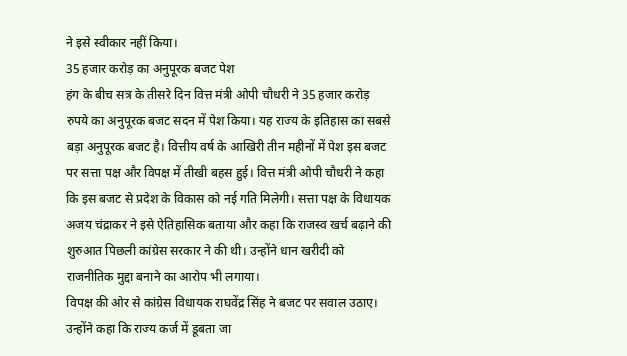ने इसे स्वीकार नहीं किया।
35 हजार करोड़ का अनुपूरक बजट पेश
हंग के बीच सत्र के तीसरे दिन वित्त मंत्री ओपी चौधरी ने 35 हजार करोड़ रुपये का अनुपूरक बजट सदन में पेश किया। यह राज्य के इतिहास का सबसे बड़ा अनुपूरक बजट है। वित्तीय वर्ष के आखिरी तीन महीनों में पेश इस बजट पर सत्ता पक्ष और विपक्ष में तीखी बहस हुई। वित्त मंत्री ओपी चौधरी ने कहा कि इस बजट से प्रदेश के विकास को नई गति मिलेगी। सत्ता पक्ष के विधायक अजय चंद्राकर ने इसे ऐतिहासिक बताया और कहा कि राजस्व खर्च बढ़ाने की शुरुआत पिछली कांग्रेस सरकार ने की थी। उन्होंने धान खरीदी को राजनीतिक मुद्दा बनाने का आरोप भी लगाया।
विपक्ष की ओर से कांग्रेस विधायक राघवेंद्र सिंह ने बजट पर सवाल उठाए। उन्होंने कहा कि राज्य कर्ज में डूबता जा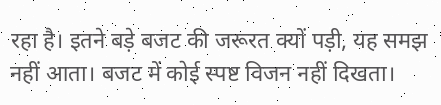रहा है। इतने बड़े बजट की जरूरत क्यों पड़ी, यह समझ नहीं आता। बजट में कोई स्पष्ट विजन नहीं दिखता।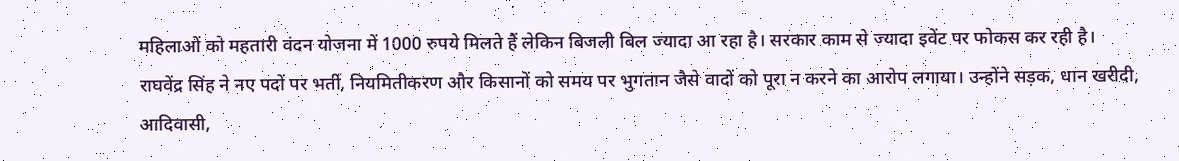महिलाओं को महतारी वंदन योजना में 1000 रुपये मिलते हैं लेकिन बिजली बिल ज्यादा आ रहा है। सरकार काम से ज्यादा इवेंट पर फोकस कर रही है।
राघवेंद्र सिंह ने नए पदों पर भर्ती, नियमितीकरण और किसानों को समय पर भुगतान जैसे वादों को पूरा न करने का आरोप लगाया। उन्होंने सड़क, धान खरीदी, आदिवासी,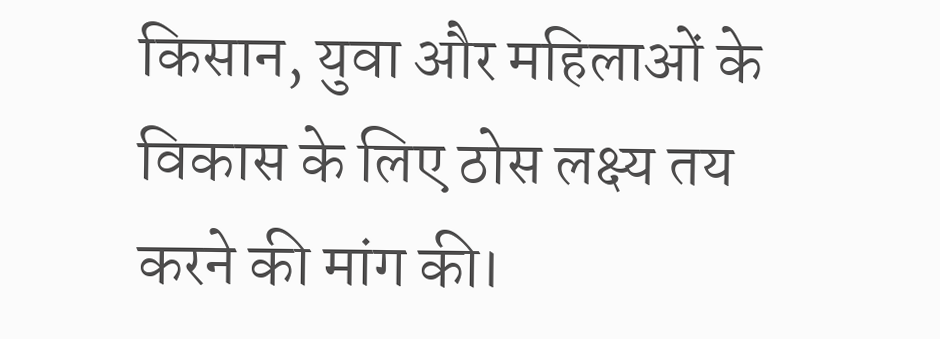किसान, युवा और महिलाओं के विकास के लिए ठोस लक्ष्य तय करने की मांग की।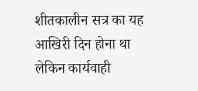शीतकालीन सत्र का यह आखिरी दिन होना था लेकिन कार्यवाही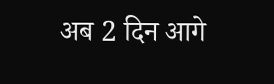अब 2 दिन आगे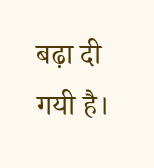बढ़ा दी गयी है।